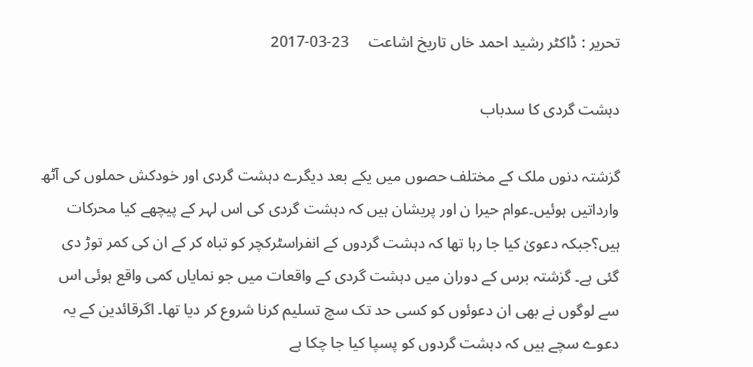تحریر : ڈاکٹر رشید احمد خاں تاریخ اشاعت     23-03-2017

دہشت گردی کا سدباب

گزشتہ دنوں ملک کے مختلف حصوں میں یکے بعد دیگرے دہشت گردی اور خودکش حملوں کی آٹھ وارداتیں ہوئیں۔عوام حیرا ن اور پریشان ہیں کہ دہشت گردی کی اس لہر کے پیچھے کیا محرکات ہیں؟جبکہ دعویٰ کیا جا رہا تھا کہ دہشت گردوں کے انفراسٹرکچر کو تباہ کر کے ان کی کمر توڑ دی گئی ہے۔ گزشتہ برس کے دوران میں دہشت گردی کے واقعات میں جو نمایاں کمی واقع ہوئی اس سے لوگوں نے بھی ان دعوئوں کو کسی حد تک سچ تسلیم کرنا شروع کر دیا تھا۔ اگرقائدین کے یہ دعوے سچے ہیں کہ دہشت گردوں کو پسپا کیا جا چکا ہے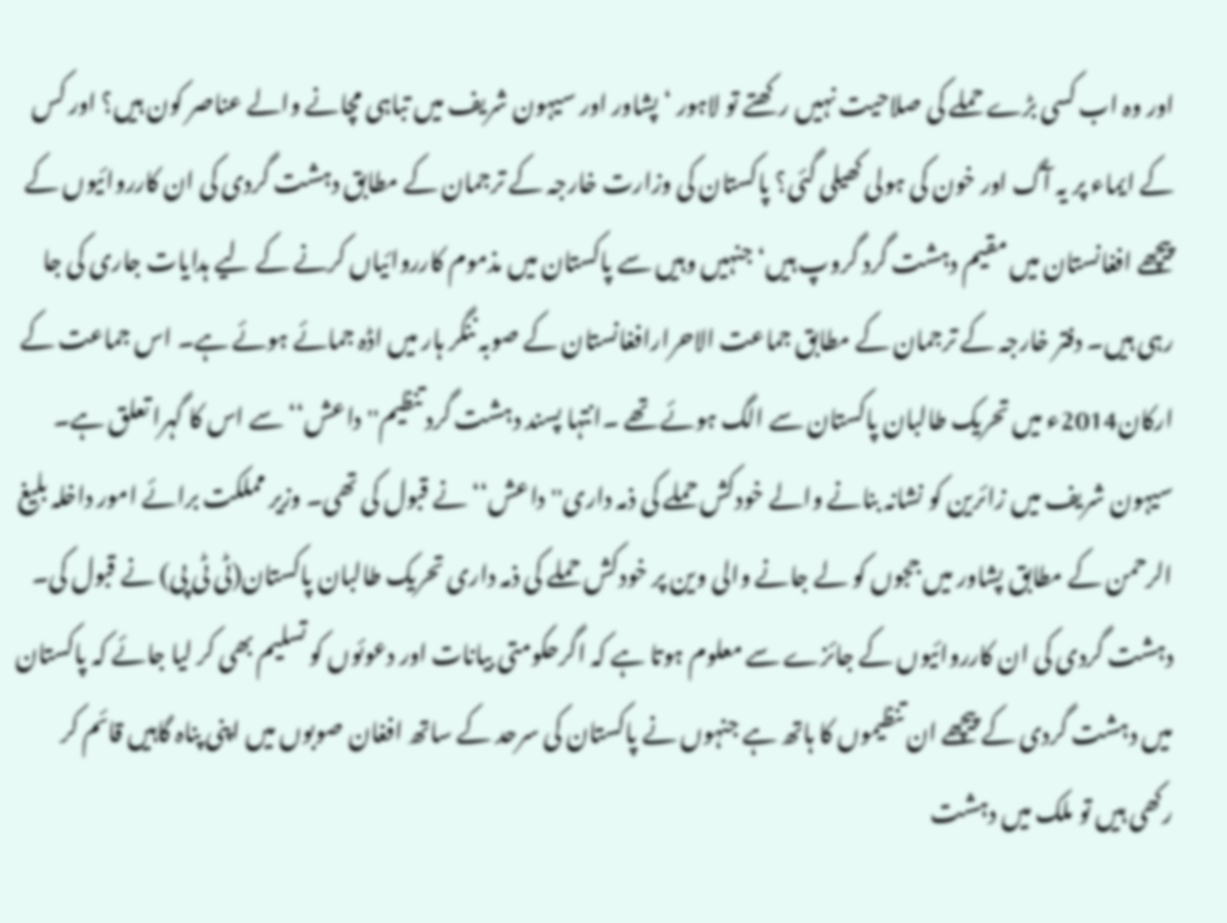اور وہ اب کسی بڑے حملے کی صلاحیت نہیں رکھتے تو لاہور ‘ پشاور اور سیہون شریف میں تباہی مچانے والے عناصر کون ہیں؟ اور کس کے ایماء پر یہ آگ اور خون کی ہولی کھیلی گئی؟ پاکستان کی وزارت خارجہ کے ترجمان کے مطابق دہشت گردی کی ان کارروائیوں کے پیچھے افغانستان میں مقیم دہشت گرد گروپ ہیں‘ جنہیں وہیں سے پاکستان میں مذموم کارروائیاں کرنے کے لیے ہدایات جاری کی جا رہی ہیں۔ دفتر خارجہ کے ترجمان کے مطابق جماعت الاحرارافغانستان کے صوبہ ننگر ہار میں اڈہ جمائے ہوئے ہے۔ اس جماعت کے ارکان2014ء میں تحریک طالبان پاکستان سے الگ ہوئے تھے ۔انتہا پسند دہشت گرد تنظیم''داعش‘‘ سے اس کا گہرا تعلق ہے۔ سیہون شریف میں زائرین کو نشانہ بنانے والے خودکش حملے کی ذمہ داری''داعش‘‘ نے قبول کی تھی۔ وزیر مملکت برائے امور داخلہ بلیغ الرحمن کے مطابق پشاور میں ججوں کو لے جانے والی وین پر خودکش حملے کی ذمہ داری تحریک طالبان پاکستان(ٹی ٹی پی) نے قبول کی۔ دہشت گردی کی ان کارروائیوں کے جائزے سے معلوم ہوتا ہے کہ اگرحکومتی بیانات اور دعوئوں کو تسلیم بھی کر لیا جائے کہ پاکستان میں دہشت گردی کے پیچھے ان تنظیموں کا ہاتھ ہے جنہوں نے پاکستان کی سرحد کے ساتھ افغان صوبوں میں اپنی پناہ گاہیں قائم کر رکھی ہیں تو ملک میں دہشت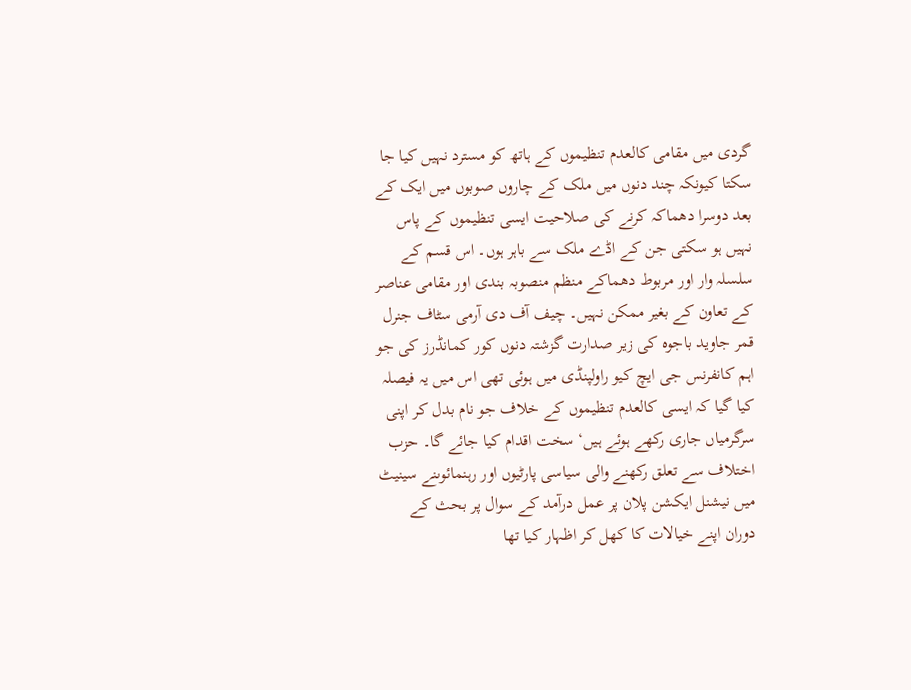گردی میں مقامی کالعدم تنظیموں کے ہاتھ کو مسترد نہیں کیا جا سکتا کیونکہ چند دنوں میں ملک کے چاروں صوبوں میں ایک کے بعد دوسرا دھماکہ کرنے کی صلاحیت ایسی تنظیموں کے پاس نہیں ہو سکتی جن کے اڈے ملک سے باہر ہوں۔ اس قسم کے سلسلہ وار اور مربوط دھماکے منظم منصوبہ بندی اور مقامی عناصر کے تعاون کے بغیر ممکن نہیں۔ چیف آف دی آرمی سٹاف جنرل قمر جاوید باجوہ کی زیر صدارت گزشتہ دنوں کور کمانڈرز کی جو اہم کانفرنس جی ایچ کیو راولپنڈی میں ہوئی تھی اس میں یہ فیصلہ کیا گیا کہ ایسی کالعدم تنظیموں کے خلاف جو نام بدل کر اپنی سرگرمیاں جاری رکھے ہوئے ہیں‘ سخت اقدام کیا جائے گا۔ حزب اختلاف سے تعلق رکھنے والی سیاسی پارٹیوں اور رہنمائوںنے سینیٹ میں نیشنل ایکشن پلان پر عمل درآمد کے سوال پر بحث کے دوران اپنے خیالات کا کھل کر اظہار کیا تھا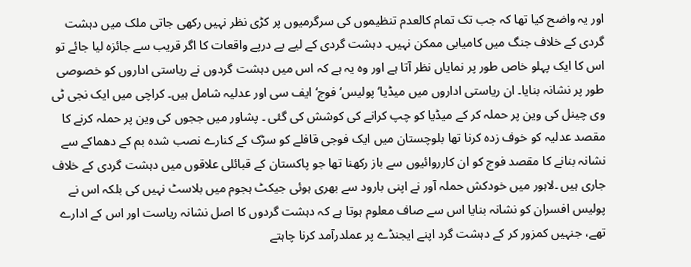اور یہ واضح کیا تھا کہ جب تک تمام کالعدم تنظیموں کی سرگرمیوں پر کڑی نظر نہیں رکھی جاتی ملک میں دہشت گردی کے خلاف جنگ میں کامیابی ممکن نہیں۔ دہشت گردی کے لیے پے درپے واقعات کا اگر قریب سے جائزہ لیا جائے تو اس کا ایک پہلو خاص طور پر نمایاں نظر آتا ہے اور وہ یہ ہے کہ اس میں دہشت گردوں نے ریاستی اداروں کو خصوصی طور پر نشانہ بنایا۔ ان ریاستی اداروں میں میڈیا‘ پولیس‘ فوج‘ ایف سی اور عدلیہ شامل ہیں۔ کراچی میں ایک نجی ٹی وی چینل کی وین پر حملہ کر کے میڈیا کو چپ کرانے کی کوشش کی گئی ۔ پشاور میں ججوں کی وین پر حملہ کرنے کا مقصد عدلیہ کو خوف زدہ کرنا تھا بلوچستان میں ایک فوجی قافلے کو سڑک کے کنارے نصب شدہ بم کے دھماکے سے نشانہ بنانے کا مقصد فوج کو ان کارروائیوں سے باز رکھنا تھا جو پاکستان کے قبائلی علاقوں میں دہشت گردی کے خلاف جاری ہیں ۔لاہور میں خودکش حملہ آور نے اپنی بارود سے بھری ہوئی جیکٹ ہجوم میں بلاسٹ نہیں کی بلکہ اس نے پولیس افسران کو نشانہ بنایا اس سے صاف معلوم ہوتا ہے کہ دہشت گردوں کا اصل نشانہ ریاست اور اس کے ادارے
تھے، جنہیں کمزور کر کے دہشت گرد اپنے ایجنڈے پر عملدرآمد کرنا چاہتے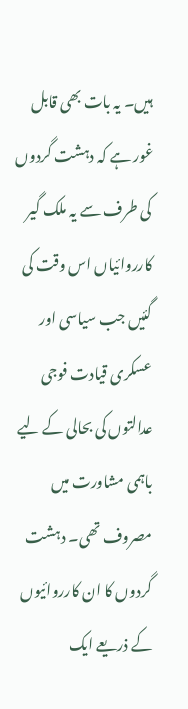ہیں۔ یہ بات بھی قابل غور ہے کہ دہشت گردوں کی طرف سے یہ ملک گیر کارروائیاں اس وقت کی گئیں جب سیاسی اور عسکری قیادت فوجی عدالتوں کی بحالی کے لیے باہمی مشاورت میں مصروف تھی۔ دہشت گردوں کا ان کارروائیوں کے ذریعے ایک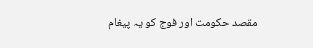مقصد حکومت اور فوج کو یہ پیغام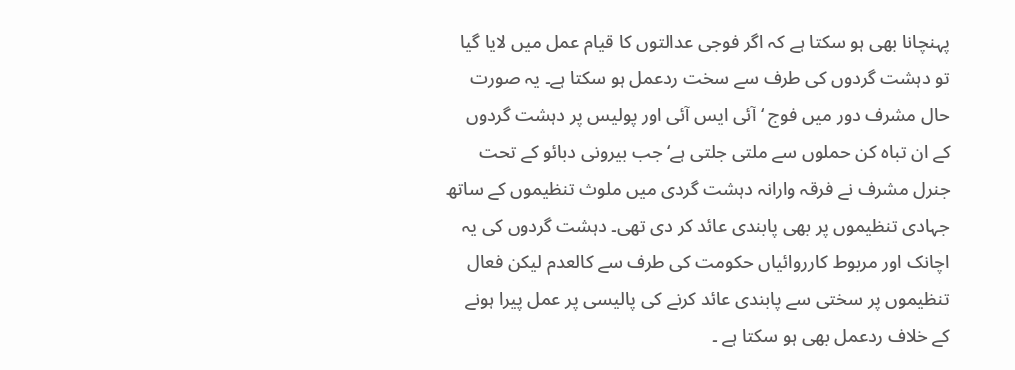پہنچانا بھی ہو سکتا ہے کہ اگر فوجی عدالتوں کا قیام عمل میں لایا گیا تو دہشت گردوں کی طرف سے سخت ردعمل ہو سکتا ہے۔ یہ صورت حال مشرف دور میں فوج ‘ آئی ایس آئی اور پولیس پر دہشت گردوں کے ان تباہ کن حملوں سے ملتی جلتی ہے‘ جب بیرونی دبائو کے تحت جنرل مشرف نے فرقہ وارانہ دہشت گردی میں ملوث تنظیموں کے ساتھ جہادی تنظیموں پر بھی پابندی عائد کر دی تھی۔ دہشت گردوں کی یہ اچانک اور مربوط کارروائیاں حکومت کی طرف سے کالعدم لیکن فعال تنظیموں پر سختی سے پابندی عائد کرنے کی پالیسی پر عمل پیرا ہونے کے خلاف ردعمل بھی ہو سکتا ہے ۔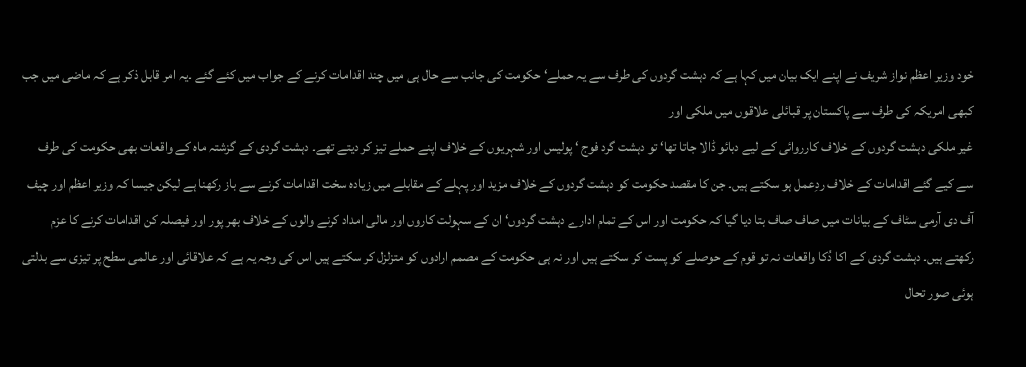خود وزیر اعظم نواز شریف نے اپنے ایک بیان میں کہا ہے کہ دہشت گردوں کی طرف سے یہ حملے‘ حکومت کی جانب سے حال ہی میں چند اقدامات کرنے کے جواب میں کئے گئے ۔یہ امر قابل ذکر ہے کہ ماضی میں جب کبھی امریکہ کی طرف سے پاکستان پر قبائلی علاقوں میں ملکی اور
غیر ملکی دہشت گردوں کے خلاف کارروائی کے لیے دبائو ڈالا جاتا تھا‘ تو دہشت گرد فوج ‘ پولیس اور شہریوں کے خلاف اپنے حملے تیز کر دیتے تھے۔ دہشت گردی کے گزشتہ ماہ کے واقعات بھی حکومت کی طرف سے کیے گئے اقدامات کے خلاف ردِعمل ہو سکتے ہیں۔ جن کا مقصد حکومت کو دہشت گردوں کے خلاف مزید اور پہلے کے مقابلے میں زیادہ سخت اقدامات کرنے سے باز رکھنا ہے لیکن جیسا کہ وزیر اعظم اور چیف آف دی آرمی سٹاف کے بیانات میں صاف صاف بتا دیا گیا کہ حکومت اور اس کے تمام ادارے دہشت گردوں‘ ان کے سہولت کاروں اور مالی امداد کرنے والوں کے خلاف بھر پور اور فیصلہ کن اقدامات کرنے کا عزم رکھتے ہیں۔ دہشت گردی کے اکا دُکا واقعات نہ تو قوم کے حوصلے کو پست کر سکتے ہیں اور نہ ہی حکومت کے مصمم ارادوں کو متزلزل کر سکتے ہیں اس کی وجہ یہ ہے کہ علاقائی اور عالمی سطح پر تیزی سے بدلتی ہوئی صور تحال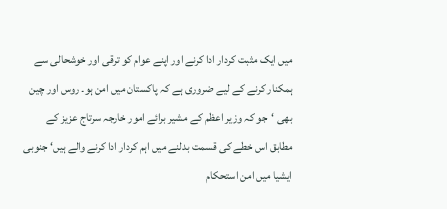میں ایک مثبت کردار ادا کرنے اور اپنے عوام کو ترقی اور خوشحالی سے ہمکنار کرنے کے لیے ضروری ہے کہ پاکستان میں امن ہو۔ روس اور چین بھی ‘جو کہ وزیر اعظم کے مشیر برائے امور خارجہ سرتاج عزیز کے مطابق اس خطے کی قسمت بدلنے میں اہم کردار ادا کرنے والے ہیں‘ جنوبی ایشیا میں امن استحکام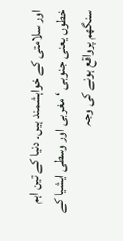اور سلامتی کے خواہشمند ہیں۔ دنیا کے تین اہم خطوں یعنی جنوبی ‘ مغربی اور وسطی ایشیا کے سنگھم پرواقع ہونے کی وجہ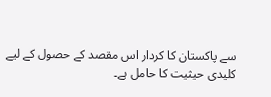سے پاکستان کا کردار اس مقصد کے حصول کے لیے کلیدی حیثیت کا حامل ہے۔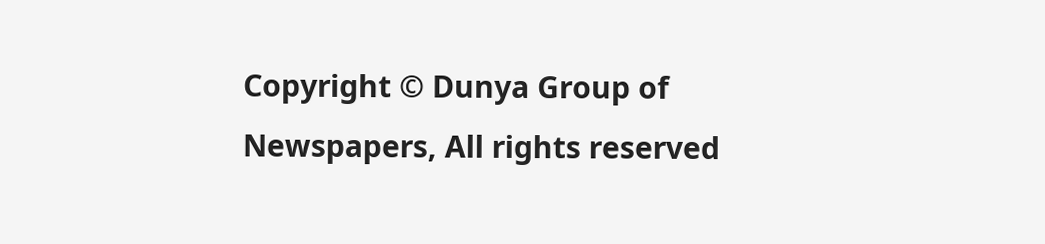Copyright © Dunya Group of Newspapers, All rights reserved